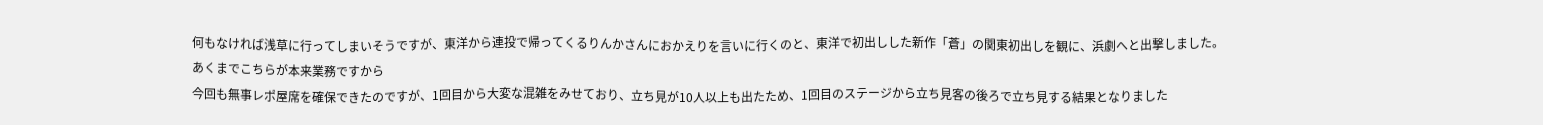何もなければ浅草に行ってしまいそうですが、東洋から連投で帰ってくるりんかさんにおかえりを言いに行くのと、東洋で初出しした新作「蒼」の関東初出しを観に、浜劇へと出撃しました。
あくまでこちらが本来業務ですから
今回も無事レポ屋席を確保できたのですが、1回目から大変な混雑をみせており、立ち見が10人以上も出たため、1回目のステージから立ち見客の後ろで立ち見する結果となりました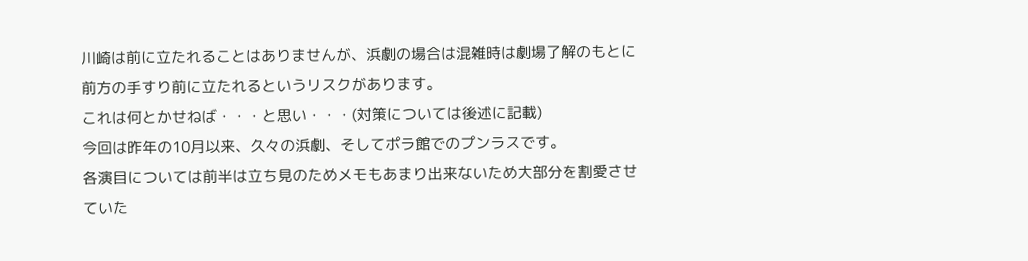川崎は前に立たれることはありませんが、浜劇の場合は混雑時は劇場了解のもとに前方の手すり前に立たれるというリスクがあります。
これは何とかせねば・・・と思い・・・(対策については後述に記載)
今回は昨年の10月以来、久々の浜劇、そしてポラ館でのプンラスです。
各演目については前半は立ち見のためメモもあまり出来ないため大部分を割愛させていた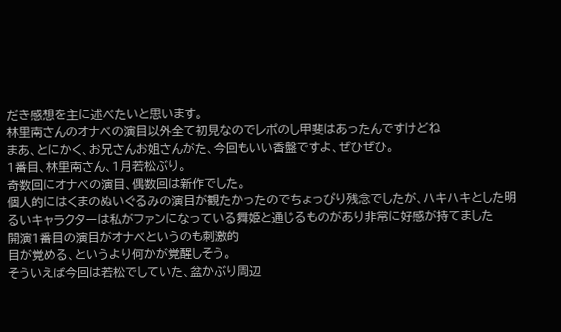だき感想を主に述べたいと思います。
林里南さんのオナベの演目以外全て初見なのでレポのし甲斐はあったんですけどね
まあ、とにかく、お兄さんお姐さんがた、今回もいい香盤ですよ、ぜひぜひ。
1番目、林里南さん、1月若松ぶり。
奇数回にオナベの演目、偶数回は新作でした。
個人的にはくまのぬいぐるみの演目が観たかったのでちょっぴり残念でしたが、ハキハキとした明るいキャラクターは私がファンになっている舞姫と通じるものがあり非常に好感が持てました
開演1番目の演目がオナベというのも刺激的
目が覚める、というより何かが覚醒しそう。
そういえば今回は若松でしていた、盆かぶり周辺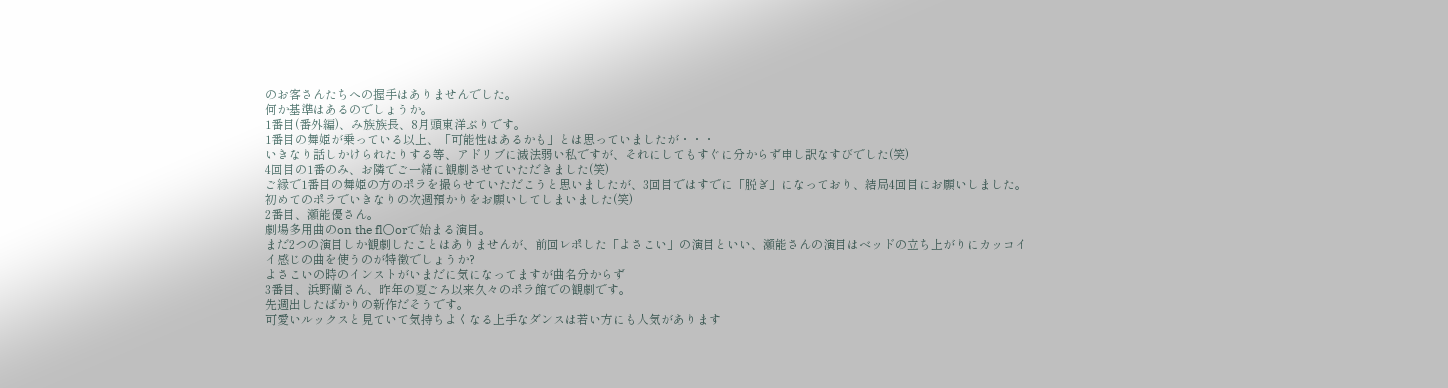のお客さんたちへの握手はありませんでした。
何か基準はあるのでしょうか。
1番目(番外編)、み族族長、8月頭東洋ぶりです。
1番目の舞姫が乗っている以上、「可能性はあるかも」とは思っていましたが・・・
いきなり話しかけられたりする等、アドリブに滅法弱い私ですが、それにしてもすぐに分からず申し訳なすびでした(笑)
4回目の1番のみ、お隣でご一緒に観劇させていただきました(笑)
ご縁で1番目の舞姫の方のポラを撮らせていただこうと思いましたが、3回目ではすでに「脱ぎ」になっており、結局4回目にお願いしました。
初めてのポラでいきなりの次週預かりをお願いしてしまいました(笑)
2番目、瀬能優さん。
劇場多用曲のon the fl○orで始まる演目。
まだ2つの演目しか観劇したことはありませんが、前回レポした「よさこい」の演目といい、瀬能さんの演目はベッドの立ち上がりにカッコイイ感じの曲を使うのが特徴でしょうか?
よさこいの時のインストがいまだに気になってますが曲名分からず
3番目、浜野蘭さん、昨年の夏ごろ以来久々のポラ館での観劇です。
先週出したばかりの新作だそうです。
可愛いルックスと見ていて気持ちよくなる上手なダンスは若い方にも人気があります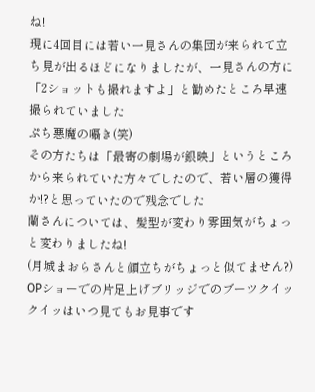ね!
現に4回目には若い一見さんの集団が来られて立ち見が出るほどになりましたが、一見さんの方に「2ショットも撮れますよ」と勧めたところ早速撮られていました
ぷち悪魔の囁き(笑)
その方たちは「最寄の劇場が銀映」というところから来られていた方々でしたので、若い層の獲得か!?と思っていたので残念でした
蘭さんについては、髪型が変わり雰囲気がちょっと変わりましたね!
(月城まおらさんと顔立ちがちょっと似てません?)
OPショーでの片足上げブリッジでのブーツクイックイッはいつ見てもお見事です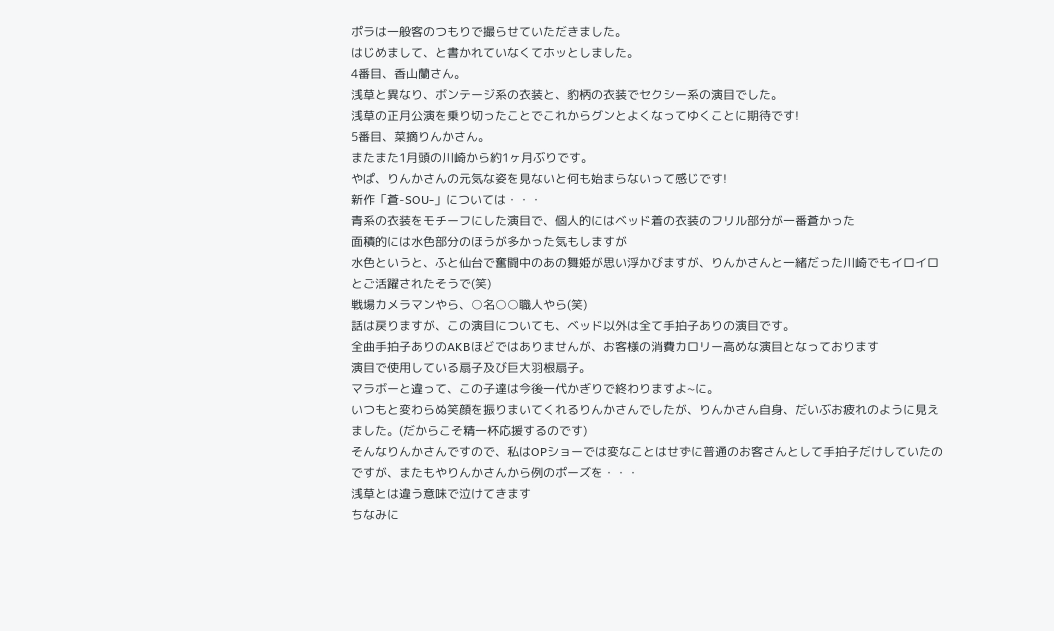ポラは一般客のつもりで撮らせていただきました。
はじめまして、と書かれていなくてホッとしました。
4番目、香山蘭さん。
浅草と異なり、ボンテージ系の衣装と、豹柄の衣装でセクシー系の演目でした。
浅草の正月公演を乗り切ったことでこれからグンとよくなってゆくことに期待です!
5番目、菜摘りんかさん。
またまた1月頭の川崎から約1ヶ月ぶりです。
やぱ、りんかさんの元気な姿を見ないと何も始まらないって感じです!
新作「蒼-SOU-」については・・・
青系の衣装をモチーフにした演目で、個人的にはベッド着の衣装のフリル部分が一番蒼かった
面積的には水色部分のほうが多かった気もしますが
水色というと、ふと仙台で奮闘中のあの舞姫が思い浮かびますが、りんかさんと一緒だった川崎でもイロイロとご活躍されたそうで(笑)
戦場カメラマンやら、○名○○職人やら(笑)
話は戻りますが、この演目についても、ベッド以外は全て手拍子ありの演目です。
全曲手拍子ありのAKBほどではありませんが、お客様の消費カロリー高めな演目となっております
演目で使用している扇子及び巨大羽根扇子。
マラボーと違って、この子達は今後一代かぎりで終わりますよ~に。
いつもと変わらぬ笑顔を振りまいてくれるりんかさんでしたが、りんかさん自身、だいぶお疲れのように見えました。(だからこそ精一杯応援するのです)
そんなりんかさんですので、私はOPショーでは変なことはせずに普通のお客さんとして手拍子だけしていたのですが、またもやりんかさんから例のポーズを・・・
浅草とは違う意味で泣けてきます
ちなみに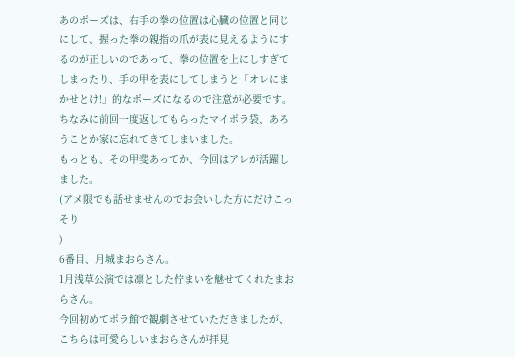あのポーズは、右手の拳の位置は心臓の位置と同じにして、握った拳の親指の爪が表に見えるようにするのが正しいのであって、拳の位置を上にしすぎてしまったり、手の甲を表にしてしまうと「オレにまかせとけ!」的なポーズになるので注意が必要です。
ちなみに前回一度返してもらったマイポラ袋、あろうことか家に忘れてきてしまいました。
もっとも、その甲斐あってか、今回はアレが活躍しました。
(アメ限でも話せませんのでお会いした方にだけこっそり
)
6番目、月城まおらさん。
1月浅草公演では凛とした佇まいを魅せてくれたまおらさん。
今回初めてポラ館で観劇させていただきましたが、こちらは可愛らしいまおらさんが拝見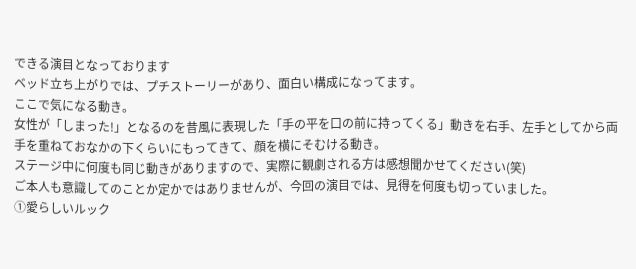できる演目となっております
ベッド立ち上がりでは、プチストーリーがあり、面白い構成になってます。
ここで気になる動き。
女性が「しまった!」となるのを昔風に表現した「手の平を口の前に持ってくる」動きを右手、左手としてから両手を重ねておなかの下くらいにもってきて、顔を横にそむける動き。
ステージ中に何度も同じ動きがありますので、実際に観劇される方は感想聞かせてください(笑)
ご本人も意識してのことか定かではありませんが、今回の演目では、見得を何度も切っていました。
①愛らしいルック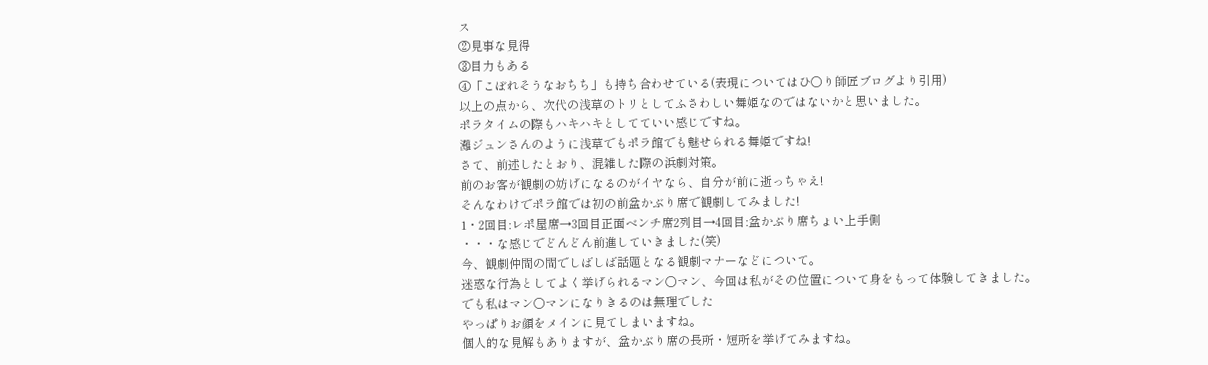ス
②見事な見得
③目力もある
④「こぼれそうなおちち」も持ち合わせている(表現についてはひ○り師匠ブログより引用)
以上の点から、次代の浅草のトリとしてふさわしい舞姫なのではないかと思いました。
ポラタイムの際もハキハキとしてていい感じですね。
灘ジュンさんのように浅草でもポラ館でも魅せられる舞姫ですね!
さて、前述したとおり、混雑した際の浜劇対策。
前のお客が観劇の妨げになるのがイヤなら、自分が前に逝っちゃえ!
そんなわけでポラ館では初の前盆かぶり席で観劇してみました!
1・2回目:レポ屋席→3回目正面ベンチ席2列目→4回目:盆かぶり席ちょい上手側
・・・な感じでどんどん前進していきました(笑)
今、観劇仲間の間でしばしば話題となる観劇マナーなどについて。
迷惑な行為としてよく挙げられるマン○マン、今回は私がその位置について身をもって体験してきました。
でも私はマン○マンになりきるのは無理でした
やっぱりお顔をメインに見てしまいますね。
個人的な見解もありますが、盆かぶり席の長所・短所を挙げてみますね。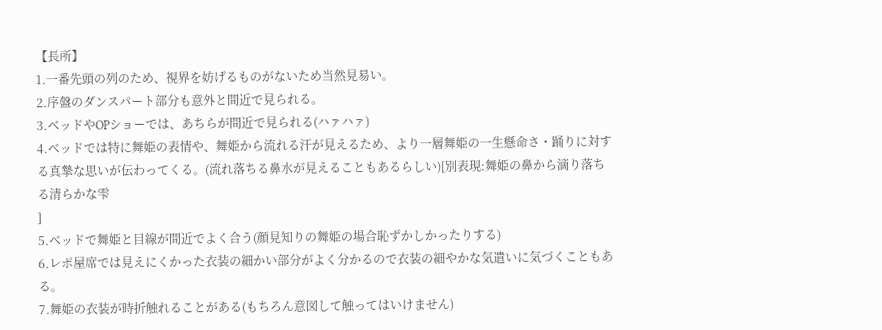【長所】
1.一番先頭の列のため、視界を妨げるものがないため当然見易い。
2.序盤のダンスパート部分も意外と間近で見られる。
3.ベッドやOPショーでは、あちらが間近で見られる(ハァハァ)
4.ベッドでは特に舞姫の表情や、舞姫から流れる汗が見えるため、より一層舞姫の一生懸命さ・踊りに対する真摯な思いが伝わってくる。(流れ落ちる鼻水が見えることもあるらしい)[別表現:舞姫の鼻から滴り落ちる清らかな雫
]
5.ベッドで舞姫と目線が間近でよく合う(顔見知りの舞姫の場合恥ずかしかったりする)
6.レポ屋席では見えにくかった衣装の細かい部分がよく分かるので衣装の細やかな気遣いに気づくこともある。
7.舞姫の衣装が時折触れることがある(もちろん意図して触ってはいけません)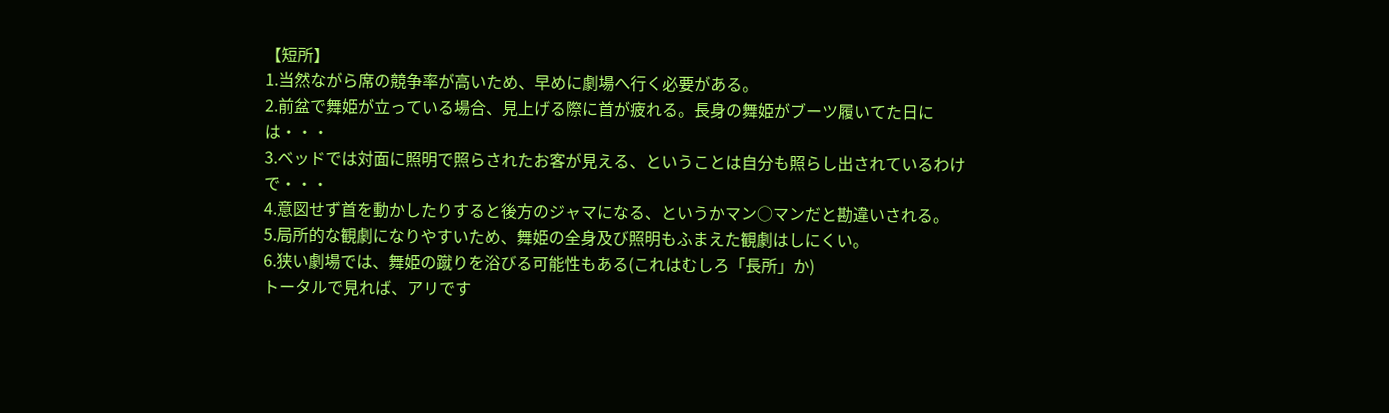【短所】
1.当然ながら席の競争率が高いため、早めに劇場へ行く必要がある。
2.前盆で舞姫が立っている場合、見上げる際に首が疲れる。長身の舞姫がブーツ履いてた日には・・・
3.ベッドでは対面に照明で照らされたお客が見える、ということは自分も照らし出されているわけで・・・
4.意図せず首を動かしたりすると後方のジャマになる、というかマン○マンだと勘違いされる。
5.局所的な観劇になりやすいため、舞姫の全身及び照明もふまえた観劇はしにくい。
6.狭い劇場では、舞姫の蹴りを浴びる可能性もある(これはむしろ「長所」か)
トータルで見れば、アリです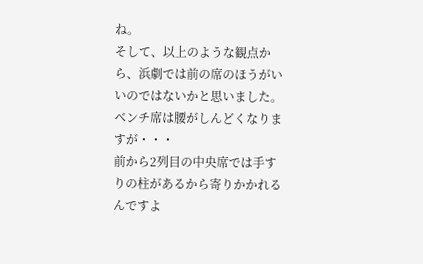ね。
そして、以上のような観点から、浜劇では前の席のほうがいいのではないかと思いました。
ベンチ席は腰がしんどくなりますが・・・
前から2列目の中央席では手すりの柱があるから寄りかかれるんですよ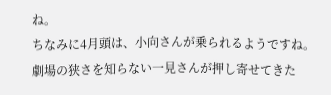ね。
ちなみに4月頭は、小向さんが乗られるようですね。
劇場の狭さを知らない一見さんが押し寄せてきた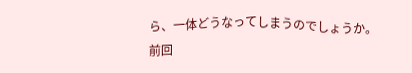ら、一体どうなってしまうのでしょうか。
前回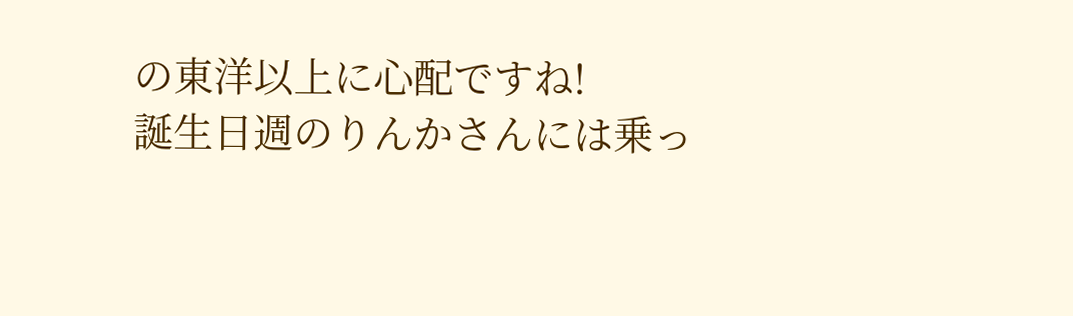の東洋以上に心配ですね!
誕生日週のりんかさんには乗っ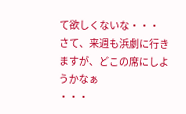て欲しくないな・・・
さて、来週も浜劇に行きますが、どこの席にしようかなぁ
・・・